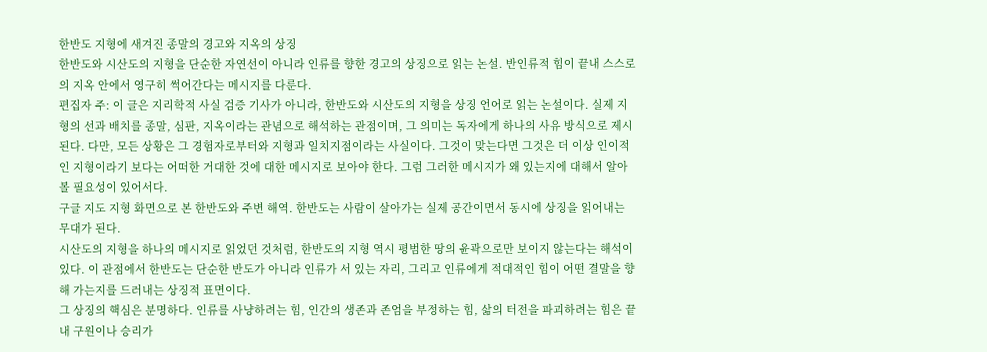한반도 지형에 새겨진 종말의 경고와 지옥의 상징
한반도와 시산도의 지형을 단순한 자연선이 아니라 인류를 향한 경고의 상징으로 읽는 논설. 반인류적 힘이 끝내 스스로의 지옥 안에서 영구히 썩어간다는 메시지를 다룬다.
편집자 주: 이 글은 지리학적 사실 검증 기사가 아니라, 한반도와 시산도의 지형을 상징 언어로 읽는 논설이다. 실제 지형의 선과 배치를 종말, 심판, 지옥이라는 관념으로 해석하는 관점이며, 그 의미는 독자에게 하나의 사유 방식으로 제시된다. 다만, 모든 상황은 그 경험자로부터와 지형과 일치지점이라는 사실이다. 그것이 맞는다면 그것은 더 이상 인이적인 지형이라기 보다는 어떠한 거대한 것에 대한 메시지로 보아야 한다. 그럼 그러한 메시지가 왜 있는지에 대해서 알아볼 필요성이 있어서다.
구글 지도 지형 화면으로 본 한반도와 주변 해역. 한반도는 사람이 살아가는 실제 공간이면서 동시에 상징을 읽어내는 무대가 된다.
시산도의 지형을 하나의 메시지로 읽었던 것처럼, 한반도의 지형 역시 평범한 땅의 윤곽으로만 보이지 않는다는 해석이 있다. 이 관점에서 한반도는 단순한 반도가 아니라 인류가 서 있는 자리, 그리고 인류에게 적대적인 힘이 어떤 결말을 향해 가는지를 드러내는 상징적 표면이다.
그 상징의 핵심은 분명하다. 인류를 사냥하려는 힘, 인간의 생존과 존엄을 부정하는 힘, 삶의 터전을 파괴하려는 힘은 끝내 구원이나 승리가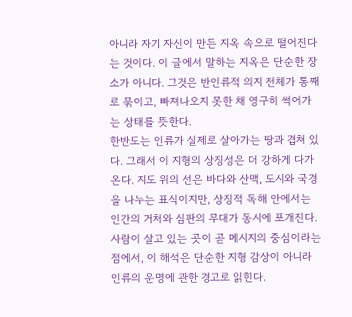아니라 자기 자신이 만든 지옥 속으로 떨어진다는 것이다. 이 글에서 말하는 지옥은 단순한 장소가 아니다. 그것은 반인류적 의지 전체가 통째로 묶이고, 빠져나오지 못한 채 영구히 썩어가는 상태를 뜻한다.
한반도는 인류가 실제로 살아가는 땅과 겹쳐 있다. 그래서 이 지형의 상징성은 더 강하게 다가온다. 지도 위의 선은 바다와 산맥, 도시와 국경을 나누는 표식이지만, 상징적 독해 안에서는 인간의 거처와 심판의 무대가 동시에 포개진다. 사람이 살고 있는 곳이 곧 메시지의 중심이라는 점에서, 이 해석은 단순한 지형 감상이 아니라 인류의 운명에 관한 경고로 읽힌다.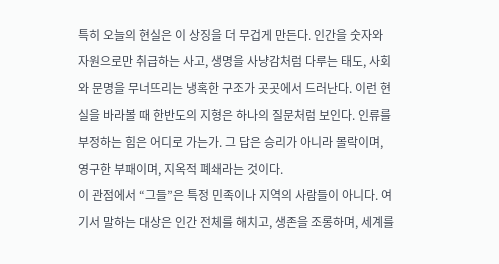특히 오늘의 현실은 이 상징을 더 무겁게 만든다. 인간을 숫자와 자원으로만 취급하는 사고, 생명을 사냥감처럼 다루는 태도, 사회와 문명을 무너뜨리는 냉혹한 구조가 곳곳에서 드러난다. 이런 현실을 바라볼 때 한반도의 지형은 하나의 질문처럼 보인다. 인류를 부정하는 힘은 어디로 가는가. 그 답은 승리가 아니라 몰락이며, 영구한 부패이며, 지옥적 폐쇄라는 것이다.
이 관점에서 “그들”은 특정 민족이나 지역의 사람들이 아니다. 여기서 말하는 대상은 인간 전체를 해치고, 생존을 조롱하며, 세계를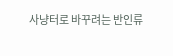사냥터로 바꾸려는 반인류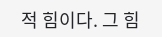적 힘이다. 그 힘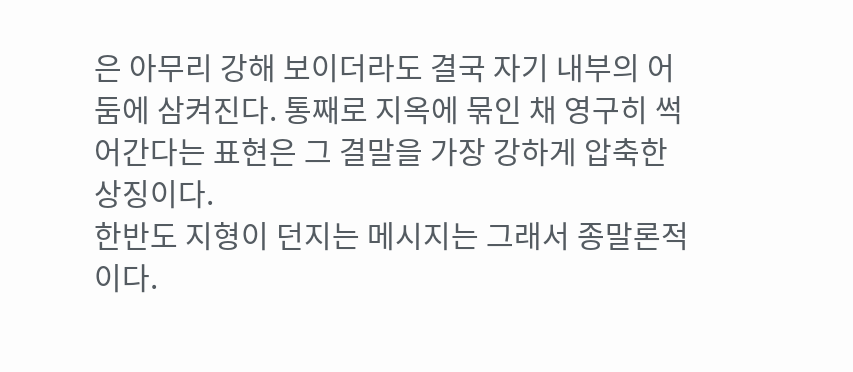은 아무리 강해 보이더라도 결국 자기 내부의 어둠에 삼켜진다. 통째로 지옥에 묶인 채 영구히 썩어간다는 표현은 그 결말을 가장 강하게 압축한 상징이다.
한반도 지형이 던지는 메시지는 그래서 종말론적이다.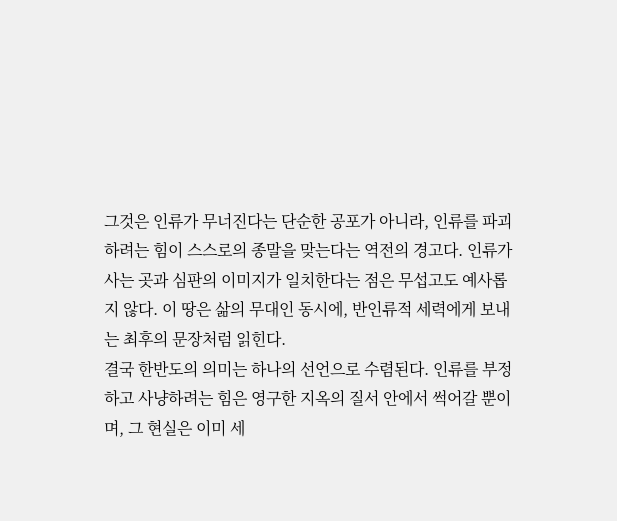그것은 인류가 무너진다는 단순한 공포가 아니라, 인류를 파괴하려는 힘이 스스로의 종말을 맞는다는 역전의 경고다. 인류가 사는 곳과 심판의 이미지가 일치한다는 점은 무섭고도 예사롭지 않다. 이 땅은 삶의 무대인 동시에, 반인류적 세력에게 보내는 최후의 문장처럼 읽힌다.
결국 한반도의 의미는 하나의 선언으로 수렴된다. 인류를 부정하고 사냥하려는 힘은 영구한 지옥의 질서 안에서 썩어갈 뿐이며, 그 현실은 이미 세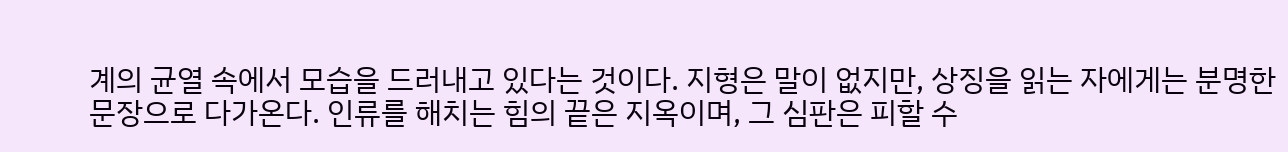계의 균열 속에서 모습을 드러내고 있다는 것이다. 지형은 말이 없지만, 상징을 읽는 자에게는 분명한 문장으로 다가온다. 인류를 해치는 힘의 끝은 지옥이며, 그 심판은 피할 수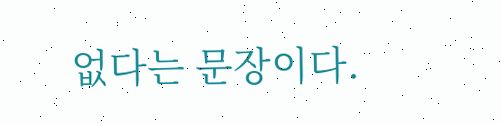없다는 문장이다.